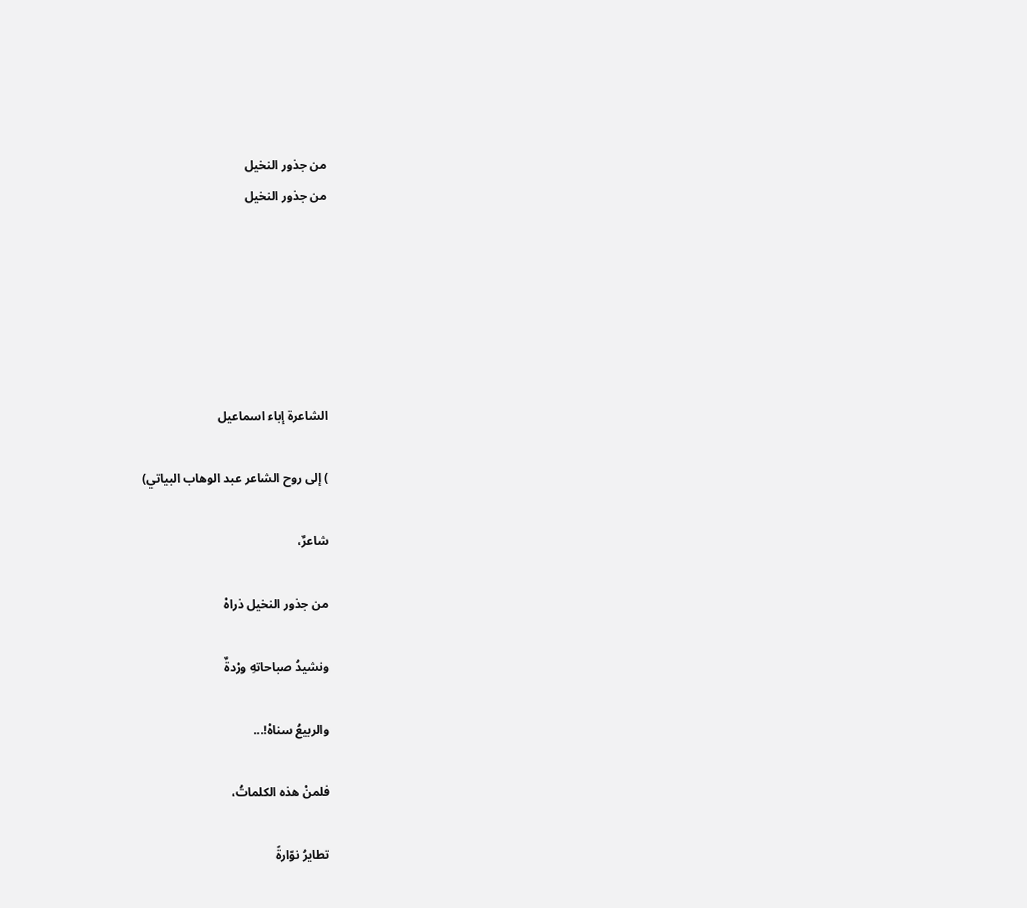من جذور النخيل
من جذور النخيل






الشاعرة إباء اسماعيل

) إلى روح الشاعر عبد الوهاب البياتي)

شاعرٌ،

من جذور النخيل ذراهْ

ونشيدُ صباحاتهِ ورْدةٌ

والربيعُ سناهْ!...

فلمنْ هذه الكلماتُ،

تطايرُ نوّارةً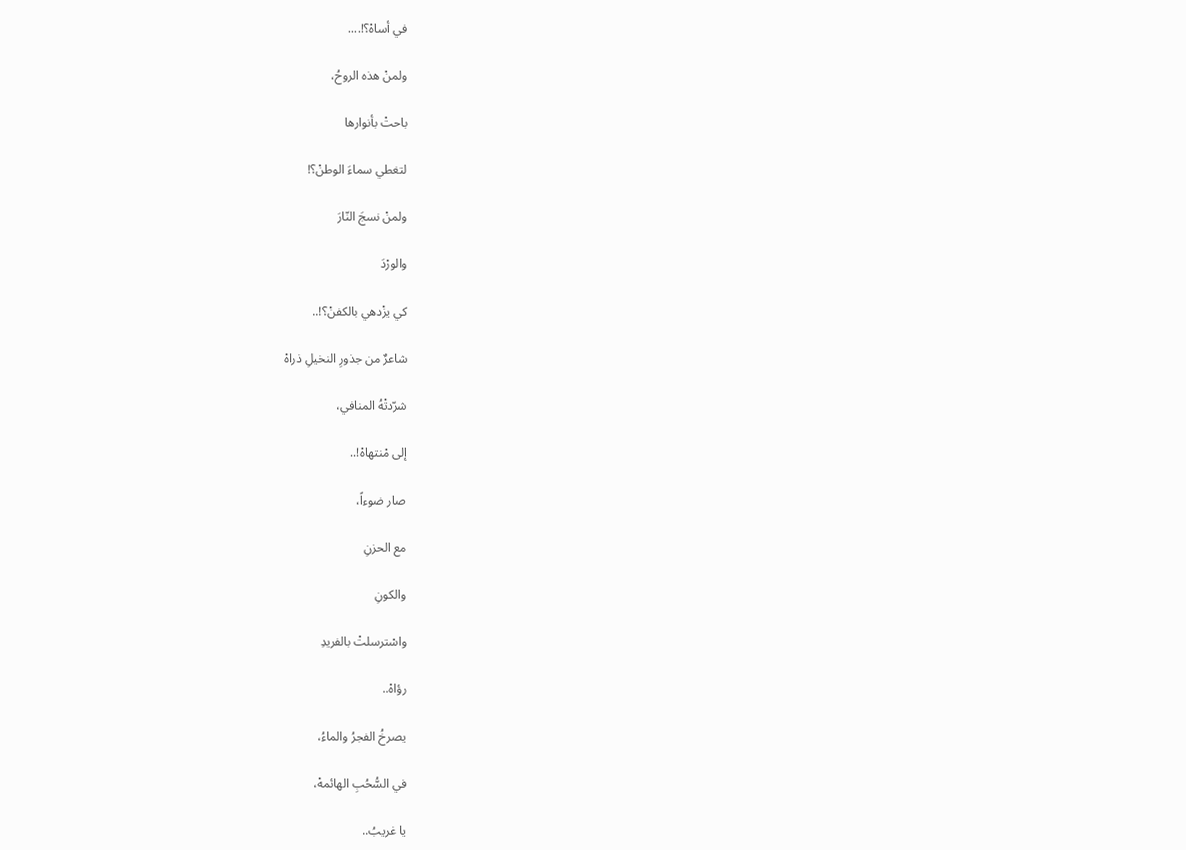في أساهْ؟!....

ولمنْ هذه الروحُ،

باحتْ بأنوارها

لتغطي سماءَ الوطنْ؟!

ولمنْ نسجَ النّارَ

والورْدَ

كي يزْدهي بالكفنْ؟!..

شاعرٌ من جذورِ النخيلِ ذراهْ

شرّدتْهُ المنافي،

إلى مْنتهاهْ!..

صار ضوءاً،

مع الحزنِ

والكونِ

واسْترسلتْ بالفريدِ

رؤاهْ..

يصرخُ الفجرُ والماءُ،

في السُّحُبِ الهائمهْ،

يا غريبُ..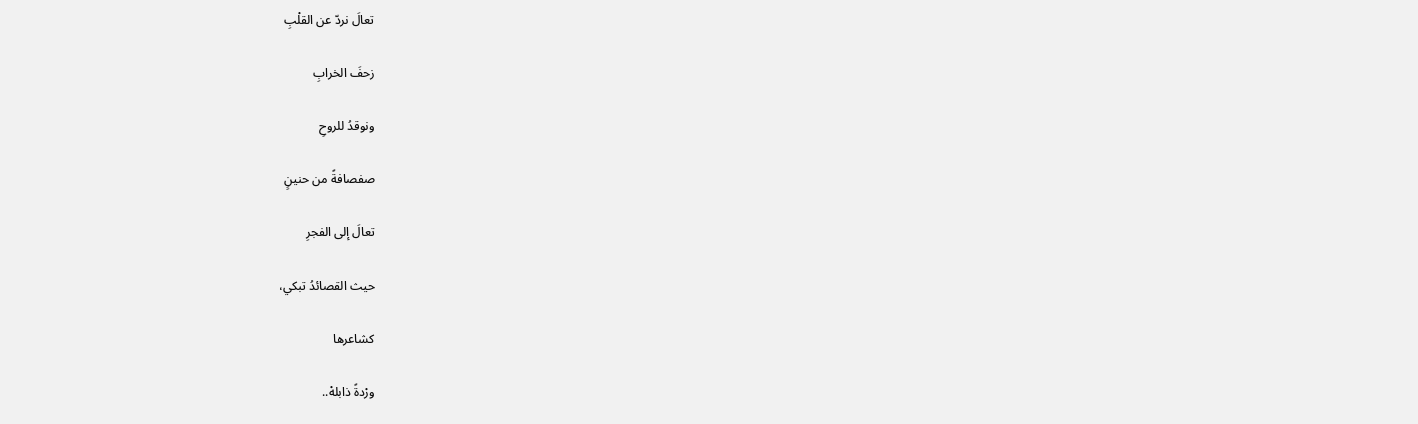تعالَ نردّ عن القلْبِ

زحفَ الخرابِ

ونوقدُ للروحِ

صفصافةً من حنينٍ

تعالَ إلى الفجرِ

حيث القصائدُ تبكي،

كشاعرها

ورْدةً ذابلهْ..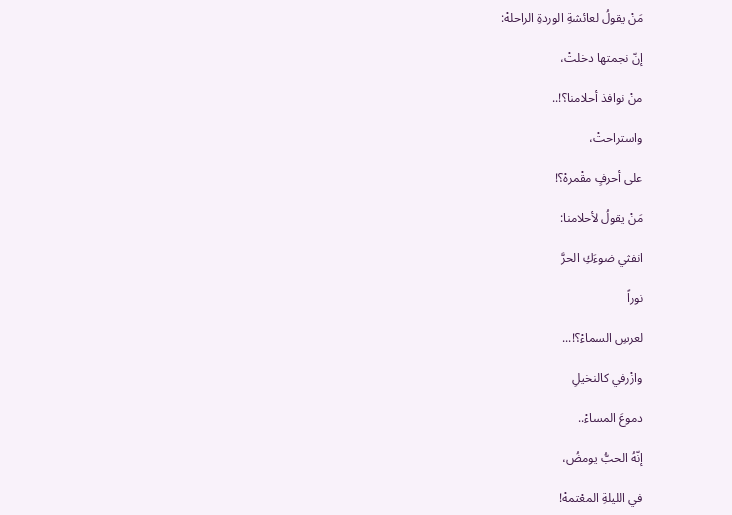مَنْ يقولُ لعائشةِ الوردةِ الراحلهْ:

إنّ نجمتها دخلتْ،

منْ نوافذ أحلامنا؟!..

واستراحتْ،

على أحرفٍ مقْمرهْ؟!

مَنْ يقولُ لأحلامنا:

انفثي ضوءَكِ الحرَّ

نوراً

لعرسِ السماءْ؟!...

وازْرفي كالنخيلِ

دموعَ المساءْ..

إنّهُ الحبُّ يومضُ،

في الليلةِ المعْتمهْ!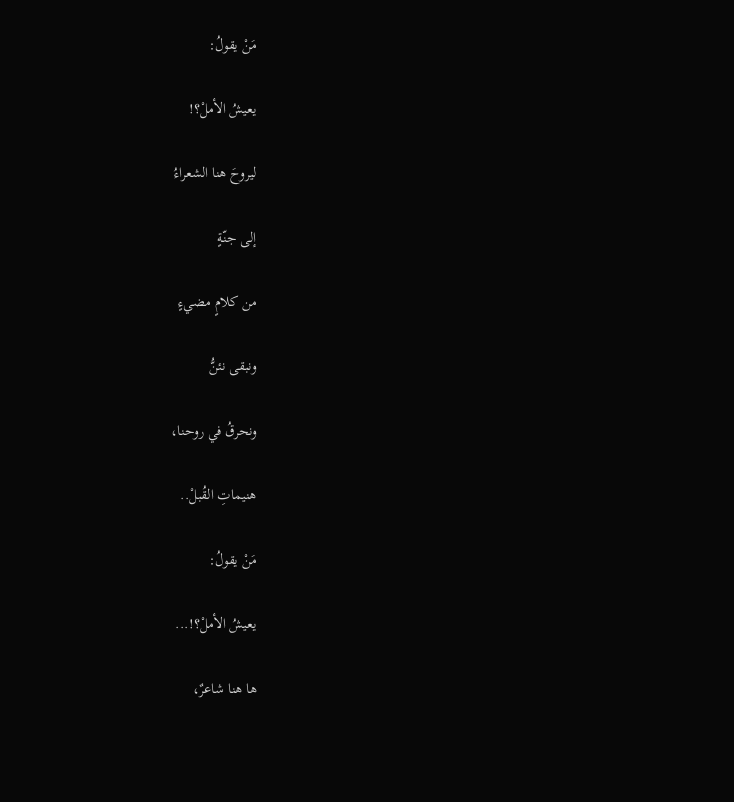مَنْ يقولُ:

يعيشُ الأملْ؟!

ليروحَ هنا الشعراءُ

إلى جنّةٍ

من كلامٍ مضيءٍ

ونبقى نئنُّ

ونحرقُ في روحنا،

هنيماتِ القُبلْ..

مَنْ يقولُ:

يعيشُ الأملْ؟!...

ها هنا شاعرٌ،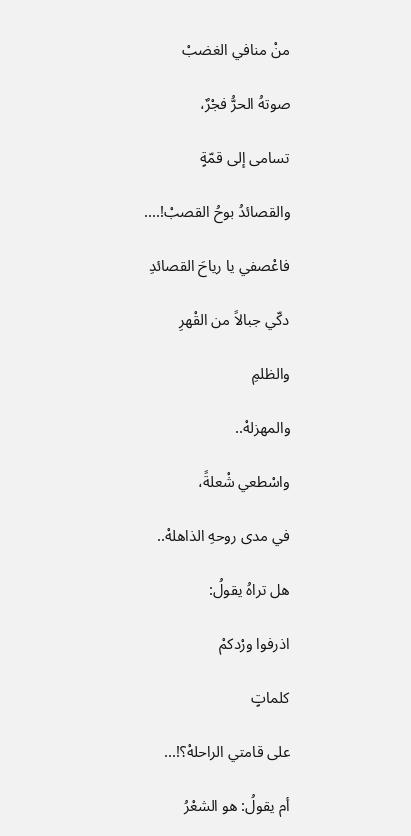منْ منافي الغضبْ

صوتهُ الحرُّ فجْرٌ،

تسامى إلى قمّةٍ

والقصائدُ بوحُ القصبْ!....

فاعْصفي يا رياحَ القصائدِ

دكّي جبالاً من القْهرِ

والظلمِ

والمهزلهْ..

واسْطعي شْعلةً،

في مدى روحهِ الذاهلهْ..

هل تراهُ يقولُ:

اذرفوا ورْدكمْ

كلماتٍ

على قامتي الراحلهْ؟!...

أم يقولُ: هو الشعْرُ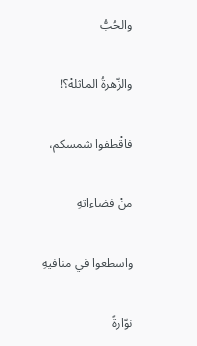والحُبُّ

والزّهرةُ الماثلهْ؟!

فاقْطفوا شمسكم،

منْ فضاءاتهِ

واسطعوا في منافيهِ

نوّارةً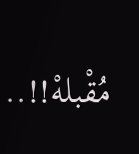مُقْبلهْ!!..